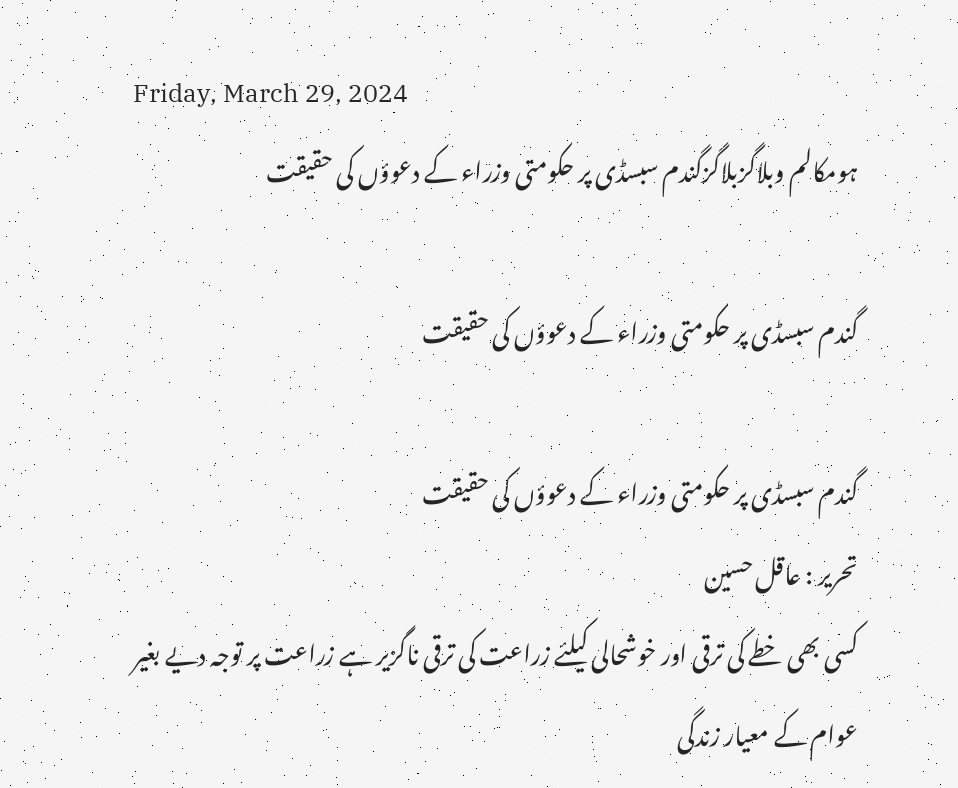Friday, March 29, 2024
ہومکالم وبلاگزبلاگزگندم سبسڈی پر حکومتی وزراء کے دعوؤں کی حقیقت

گندم سبسڈی پر حکومتی وزراء کے دعوؤں کی حقیقت

گندم سبسڈی پر حکومتی وزراء کے دعوؤں کی حقیقت
تحریر : عاقل حسین
کسی بھی خطے کی ترقی اور خوشحالی کیلئے زراعت کی ترقی ناگزیر ہے زراعت پر توجہ دیے بغیر عوام کے معیار زندگی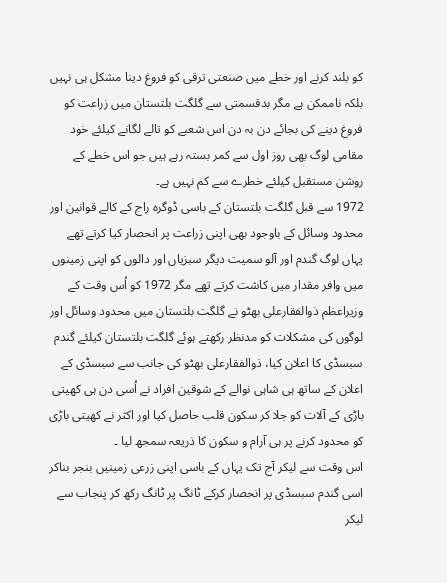کو بلند کرنے اور خطے میں صنعتی ترقی کو فروغ دینا مشکل ہی نہیں بلکہ ناممکن ہے مگر بدقسمتی سے گلگت بلتستان میں زراعت کو فروغ دینے کی بجائے دن بہ دن اس شعبے کو تالے لگانے کیلئے خود مقامی لوگ بھی روز اول سے کمر بستہ رہے ہیں جو اس خطے کے روشن مستقبل کیلئے خطرے سے کم نہیں ہے۔
1972 سے قبل گلگت بلتستان کے باسی ڈوگرہ راج کے کالے قوانین اور محدود وسائل کے باوجود بھی اپنی زراعت پر انحصار کیا کرتے تھے یہاں لوگ گندم اور آلو سمیت دیگر سبزیاں اور دالوں کو اپنی زمینوں میں وافر مقدار میں کاشت کرتے تھے مگر 1972 کو اُس وقت کے وزیراعظم ذوالفقارعلی بھٹو نے گلگت بلتستان میں محدود وسائل اور لوگوں کی مشکلات کو مدنظر رکھتے ہوئے گلگت بلتستان کیلئے گندم سبسڈی کا اعلان کیا، ذوالفقارعلی بھٹو کی جانب سے سبسڈی کے اعلان کے ساتھ ہی شاہی نوالے کے شوقین افراد نے اُسی دن ہی کھیتی باڑی کے آلات کو جلا کر سکون قلب حاصل کیا اور اکثر نے کھیتی باڑی کو محدود کرنے پر ہی آرام و سکون کا ذریعہ سمجھ لیا ۔
اس وقت سے لیکر آج تک یہاں کے باسی اپنی زرعی زمینیں بنجر بناکر اسی گندم سبسڈی پر انحصار کرکے ٹانگ پر ٹانگ رکھ کر پنجاب سے لیکر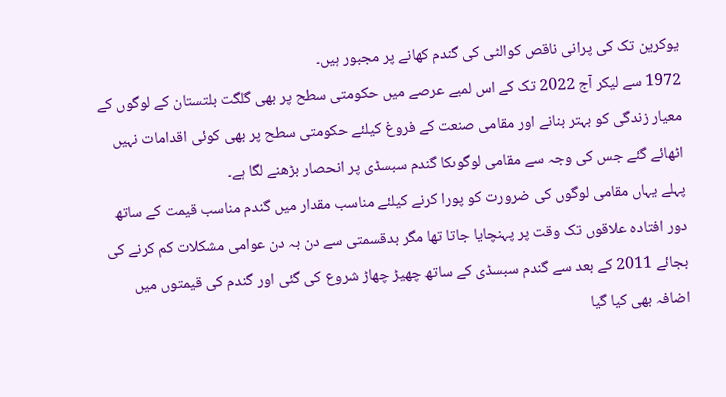یوکرین تک کی پرانی ناقص کوالٹی کی گندم کھانے پر مجبور ہیں۔
1972 سے لیکر آج 2022 تک کے اس لمبے عرصے میں حکومتی سطح پر بھی گلگت بلتستان کے لوگوں کے معیار زندگی کو بہتر بنانے اور مقامی صنعت کے فروغ کیلئے حکومتی سطح پر بھی کوئی اقدامات نہیں اٹھائے گئے جس کی وجہ سے مقامی لوگوںکا گندم سبسڈی پر انحصار بڑھنے لگا ہے۔
پہلے یہاں مقامی لوگوں کی ضرورت کو پورا کرنے کیلئے مناسب مقدار میں گندم مناسب قیمت کے ساتھ دور افتادہ علاقوں تک وقت پر پہنچایا جاتا تھا مگر بدقسمتی سے دن بہ دن عوامی مشکلات کم کرنے کی بجائے 2011 کے بعد سے گندم سبسڈی کے ساتھ چھیڑ چھاڑ شروع کی گئی اور گندم کی قیمتوں میں اضافہ بھی کیا گیا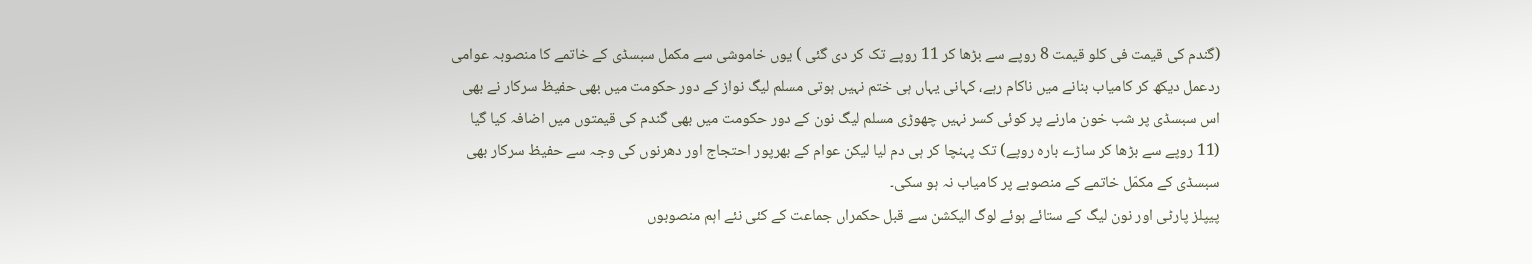(گندم کی قیمت فی کلو قیمت 8 روپے سے بڑھا کر 11 روپے تک کر دی گئی ) یوں خاموشی سے مکمل سبسڈی کے خاتمے کا منصوبہ عوامی ردعمل دیکھ کر کامیاب بنانے میں ناکام رہے، کہانی یہاں ہی ختم نہیں ہوتی مسلم لیگ نواز کے دور حکومت میں بھی حفیظ سرکار نے بھی اس سبسڈی پر شب خون مارنے پر کوئی کسر نہیں چھوڑی مسلم لیگ نون کے دور حکومت میں بھی گندم کی قیمتوں میں اضافہ کیا گیا (11 روپے سے بڑھا کر ساڑے بارہ روپے) تک پہنچا کر ہی دم لیا لیکن عوام کے بھرپور احتجاج اور دھرنوں کی وجہ سے حفیظ سرکار بھی سبسڈی کے مکمّل خاتمے کے منصوبے پر کامیاب نہ ہو سکی۔
پیپلز پارٹی اور نون لیگ کے ستائے ہوئے لوگ الیکشن سے قبل حکمراں جماعت کے کئی نئے اہم منصوبوں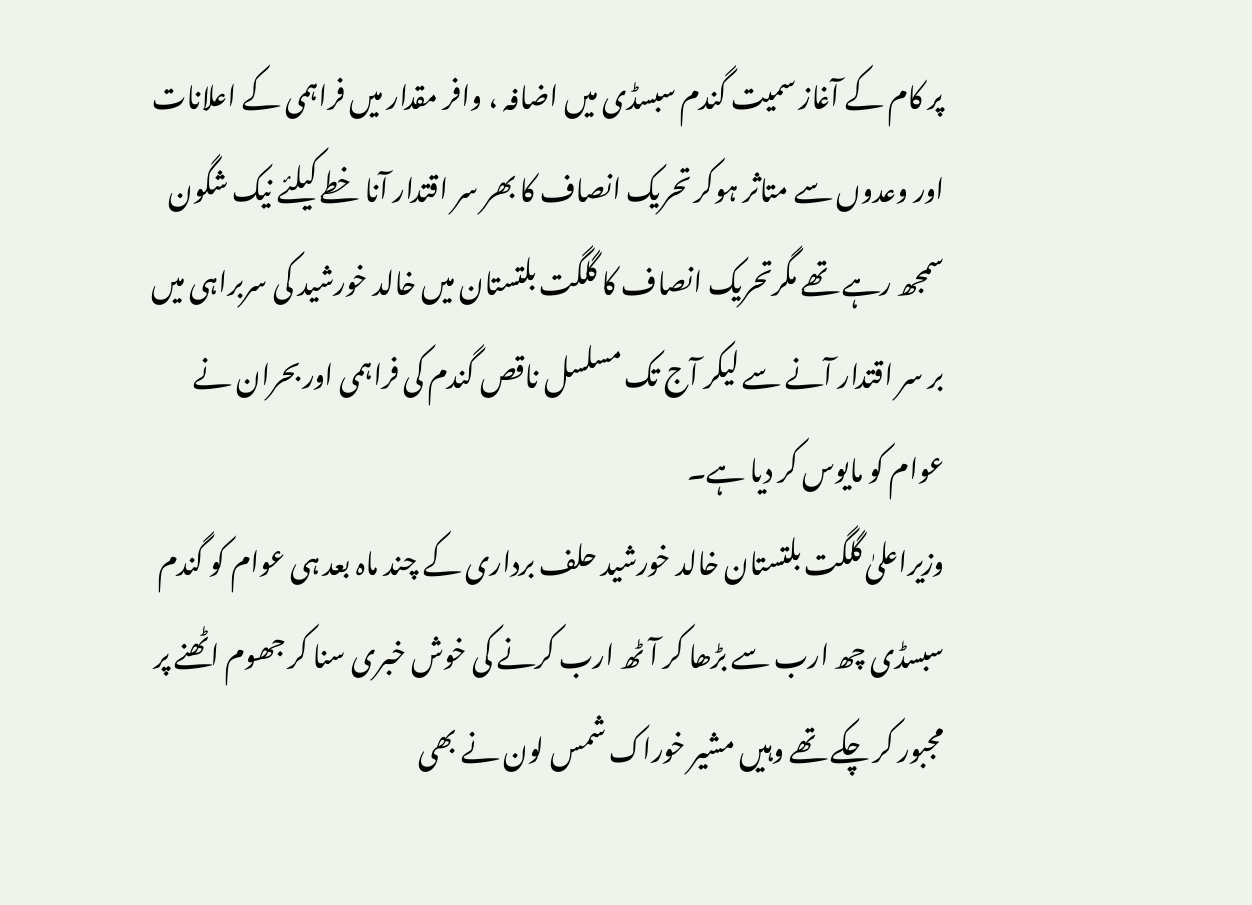پر کام کے آغاز سمیت گندم سبسڈی میں اضافہ ، وافر مقدار میں فراہمی کے اعلانات اور وعدوں سے متاثر ہوکر تحریک انصاف کا بھر سر اقتدار آنا خطے کیلئے نیک شگون سمجھ رہے تھے مگرتحریک انصاف کا گلگت بلتستان میں خالد خورشید کی سربراہی میں بر سر اقتدار آنے سے لیکر آج تک مسلسل ناقص گندم کی فراہمی اور بحران نے عوام کو مایوس کر دیا ہے۔
وزیراعلیٰ گلگت بلتستان خالد خورشید حلف برداری کے چند ماہ بعد ہی عوام کو گندم سبسڈی چھ ارب سے بڑھا کر آٹھ ارب کرنے کی خوش خبری سنا کر جھوم اٹھنے پر مجبور کر چکے تھے وہیں مشیر خوراک شمس لون نے بھی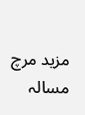مزید مرچ مسالہ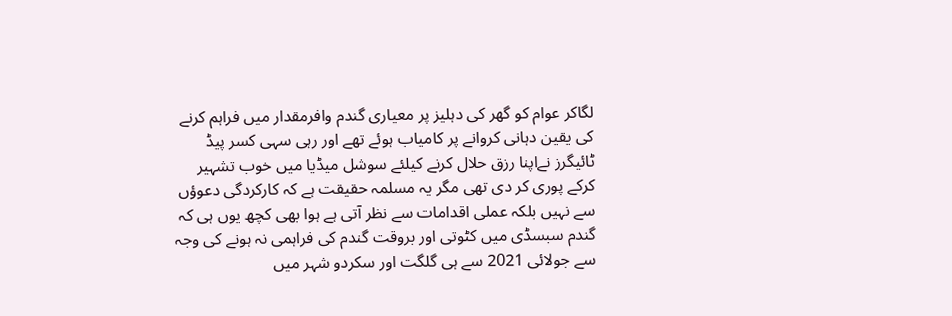لگاکر عوام کو گھر کی دہلیز پر معیاری گندم وافرمقدار میں فراہم کرنے کی یقین دہانی کروانے پر کامیاب ہوئے تھے اور رہی سہی کسر پیڈ ٹائیگرز نےاپنا رزق حلال کرنے کیلئے سوشل میڈیا میں خوب تشہیر کرکے پوری کر دی تھی مگر یہ مسلمہ حقیقت ہے کہ کارکردگی دعوؤں سے نہیں بلکہ عملی اقدامات سے نظر آتی ہے ہوا بھی کچھ یوں ہی کہ گندم سبسڈی میں کٹوتی اور بروقت گندم کی فراہمی نہ ہونے کی وجہ سے جولائی 2021 سے ہی گلگت اور سکردو شہر میں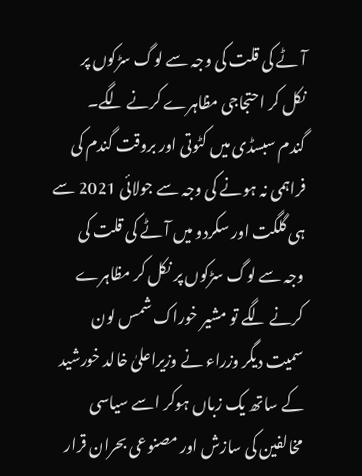آٹے کی قلت کی وجہ سے لوگ سڑکوں پر نکل کر احتجاجی مظاہرے کرنے لگے۔
گندم سبسڈی میں کٹوتی اور بروقت گندم کی فراہمی نہ ہونے کی وجہ سے جولائی 2021 سے ہی گلگت اور سکردو میں آٹے کی قلت کی وجہ سے لوگ سڑکوں پر نکل کر مظاہرے کرنے لگے تو مشیر خوراک شمس لون سمیت دیگر وزراء نے وزیراعلیٰ خالد خورشید کے ساتھ یک زباں ہوکر اسے سیاسی مخالفین کی سازش اور مصنوعی بحران قرار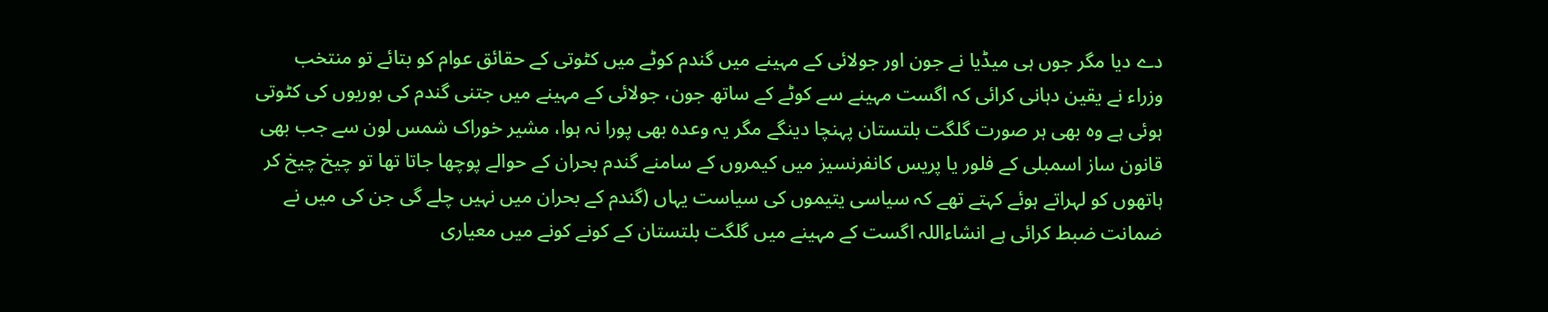دے دیا مگر جوں ہی میڈیا نے جون اور جولائی کے مہینے میں گندم کوٹے میں کٹوتی کے حقائق عوام کو بتائے تو منتخب وزراء نے یقین دہانی کرائی کہ اگست مہینے سے کوٹے کے ساتھ جون، جولائی کے مہینے میں جتنی گندم کی بوریوں کی کٹوتی ہوئی ہے وہ بھی ہر صورت گلگت بلتستان پہنچا دینگے مگر یہ وعدہ بھی پورا نہ ہوا، مشیر خوراک شمس لون سے جب بھی قانون ساز اسمبلی کے فلور یا پریس کانفرنسیز میں کیمروں کے سامنے گندم بحران کے حوالے پوچھا جاتا تھا تو چیخ چیخ کر ہاتھوں کو لہراتے ہوئے کہتے تھے کہ سیاسی یتیموں کی سیاست یہاں (گندم کے بحران میں نہیں چلے گی جن کی میں نے ضمانت ضبط کرائی ہے انشاءاللہ اگست کے مہینے میں گلگت بلتستان کے کونے کونے میں معیاری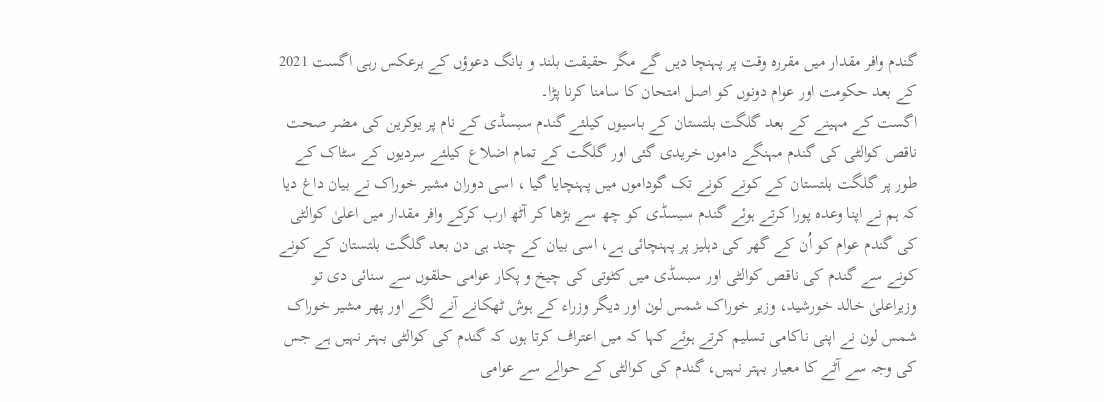گندم وافر مقدار میں مقررہ وقت پر پہنچا دیں گے مگر حقیقت بلند و بانگ دعوؤں کے برعکس رہی اگست 2021 کے بعد حکومت اور عوام دونوں کو اصل امتحان کا سامنا کرنا پڑا۔
اگست کے مہینے کے بعد گلگت بلتستان کے باسیوں کیلئے گندم سبسڈی کے نام پر یوکرین کی مضر صحت ناقص کوالٹی کی گندم مہنگے داموں خریدی گئی اور گلگت کے تمام اضلاع کیلئے سردیوں کے سٹاک کے طور پر گلگت بلتستان کے کونے کونے تک گوداموں میں پہنچایا گیا ، اسی دوران مشیر خوراک نے بیان داغ دیا کہ ہم نے اپنا وعدہ پورا کرتے ہوئے گندم سبسڈی کو چھ سے بڑھا کر آٹھ ارب کرکے وافر مقدار میں اعلیٰ کوالٹی کی گندم عوام کو اُن کے گھر کی دہلیز پر پہنچائی ہے، اسی بیان کے چند ہی دن بعد گلگت بلتستان کے کونے کونے سے گندم کی ناقص کوالٹی اور سبسڈی میں کٹوتی کی چیخ و پکار عوامی حلقوں سے سنائی دی تو وزیراعلیٰ خالد خورشید، وزیر خوراک شمس لون اور دیگر وزراء کے ہوش ٹھکانے آنے لگے اور پھر مشیر خوراک شمس لون نے اپنی ناکامی تسلیم کرتے ہوئے کہا کہ میں اعتراف کرتا ہوں کہ گندم کی کوالٹی بہتر نہیں ہے جس کی وجہ سے آٹے کا معیار بہتر نہیں، گندم کی کوالٹی کے حوالے سے عوامی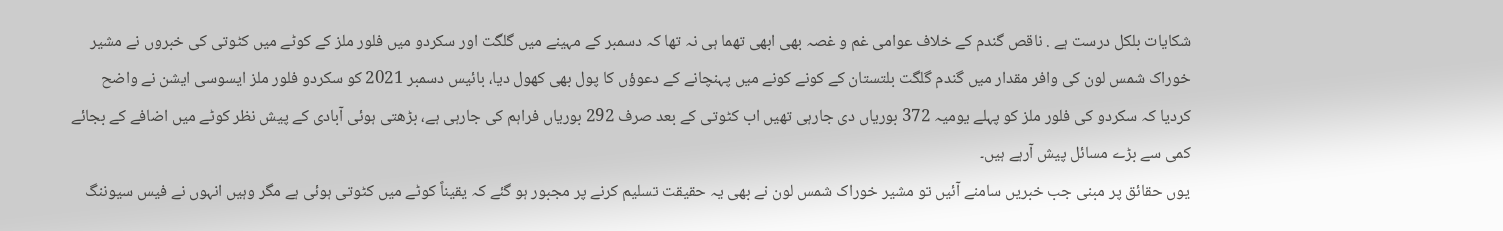شکایات بلکل درست ہے . ناقص گندم کے خلاف عوامی غم و غصہ بھی ابھی تھما ہی نہ تھا کہ دسمبر کے مہینے میں گلگت اور سکردو میں فلور ملز کے کوٹے میں کٹوتی کی خبروں نے مشیر خوراک شمس لون کی وافر مقدار میں گندم گلگت بلتستان کے کونے کونے میں پہنچانے کے دعوؤں کا پول بھی کھول دیا، بائیس دسمبر 2021 کو سکردو فلور ملز ایسوسی ایشن نے واضح کردیا کہ سکردو کی فلور ملز کو پہلے یومیہ 372 بوریاں دی جارہی تھیں اب کٹوتی کے بعد صرف 292 بوریاں فراہم کی جارہی ہے، بڑھتی ہوئی آبادی کے پیش نظر کوٹے میں اضافے کے بجائے کمی سے بڑے مسائل پیش آرہے ہیں۔
یوں حقائق پر مبنی جب خبریں سامنے آئیں تو مشیر خوراک شمس لون نے بھی یہ حقیقت تسلیم کرنے پر مجبور ہو گئے کہ یقیناً کوٹے میں کٹوتی ہوئی ہے مگر وہیں انہوں نے فیس سیوننگ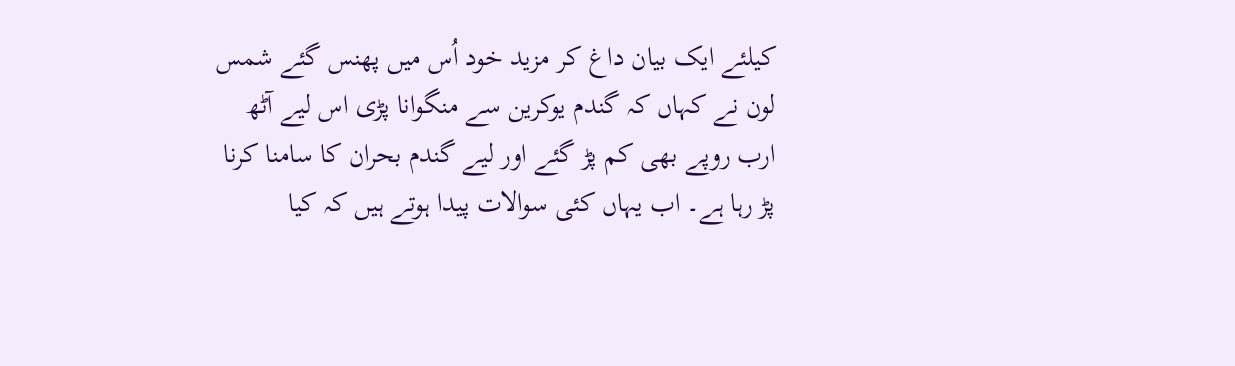کیلئے ایک بیان داغ کر مزید خود اُس میں پھنس گئے شمس لون نے کہاں کہ گندم یوکرین سے منگوانا پڑی اس لیے آٹھ ارب روپے بھی کم پڑ گئے اور لیے گندم بحران کا سامنا کرنا پڑ رہا ہے۔ اب یہاں کئی سوالات پیدا ہوتے ہیں کہ کیا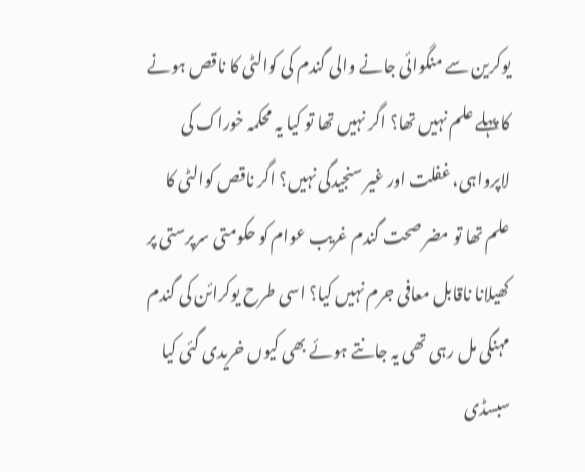یوکرین سے منگوائی جانے والی گندم کی کوالٹی کا ناقص ہونے کا پہلے علم نہیں تھا؟ اگر نہیں تھا تو کیا یہ محکمہ خوراک کی لاپرواہی، غفلت اور غیر سنجیدگی نہیں؟ اگر ناقص کوالٹی کا علم تھا تو مضر صحت گندم غریب عوام کو حکومتی سرپرستی پر کھیلانا ناقابل معافی جرم نہیں کیا؟ اسی طرح یوکرائن کی گندم مہنگی مل رہی تھی یہ جانتے ہوئے بھی کیوں خریدی گئی کیا سبسڈی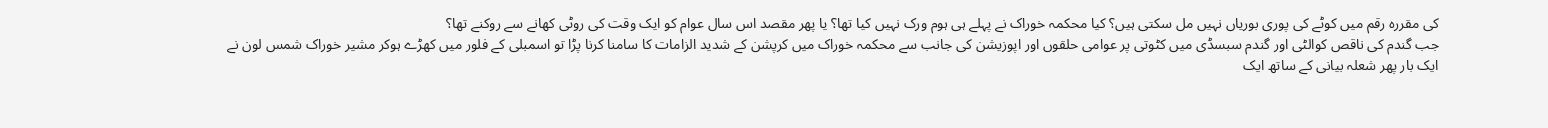کی مقررہ رقم میں کوٹے کی پوری بوریاں نہیں مل سکتی ہیں؟ کیا محکمہ خوراک نے پہلے ہی ہوم ورک نہیں کیا تھا؟ یا پھر مقصد اس سال عوام کو ایک وقت کی روٹی کھانے سے روکنے تھا؟
جب گندم کی ناقص کوالٹی اور گندم سبسڈی میں کٹوتی پر عوامی حلقوں اور اپوزیشن کی جانب سے محکمہ خوراک میں کرپشن کے شدید الزامات کا سامنا کرنا پڑا تو اسمبلی کے فلور میں کھڑے ہوکر مشیر خوراک شمس لون نے ایک بار پھر شعلہ بیانی کے ساتھ ایک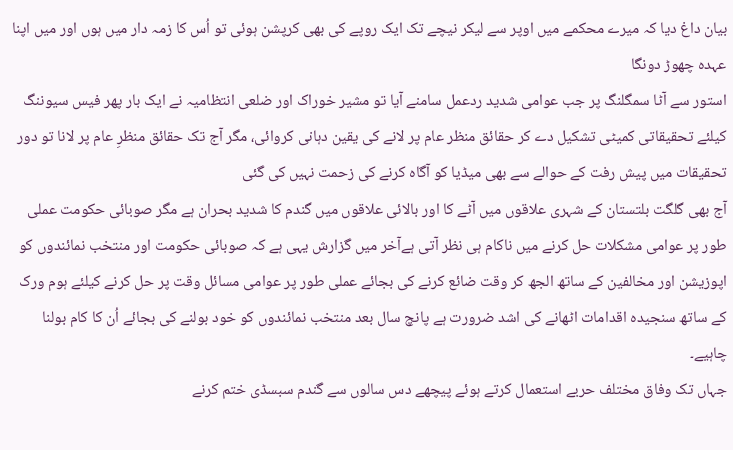بیان داغ دیا کہ میرے محکمے میں اوپر سے لیکر نیچے تک ایک روپے کی بھی کرپشن ہوئی تو اُس کا زمہ دار میں ہوں اور میں اپنا عہدہ چھوڑ دونگا
استور سے آٹا سمگلنگ پر جب عوامی شدید ردعمل سامنے آیا تو مشیر خوراک اور ضلعی انتظامیہ نے ایک بار پھر فیس سیوننگ کیلئے تحقیقاتی کمیٹی تشکیل دے کر حقائق منظر عام پر لانے کی یقین دہانی کروائی، مگر آج تک حقائق منظرِ عام پر لانا تو دور تحقیقات میں پیش رفت کے حوالے سے بھی میڈیا کو آگاہ کرنے کی زحمت نہیں کی گئی
آج بھی گلگت بلتستان کے شہری علاقوں میں آٹے کا اور بالائی علاقوں میں گندم کا شدید بحران ہے مگر صوبائی حکومت عملی طور پر عوامی مشکلات حل کرنے میں ناکام ہی نظر آتی ہےآخر میں گزارش یہی ہے کہ صوبائی حکومت اور منتخب نمائندوں کو اپوزیشن اور مخالفین کے ساتھ الجھ کر وقت ضائع کرنے کی بجائے عملی طور پر عوامی مسائل وقت پر حل کرنے کیلئے ہوم ورک کے ساتھ سنجیدہ اقدامات اٹھانے کی اشد ضرورت ہے پانچ سال بعد منتخب نمائندوں کو خود بولنے کی بجائے اُن کا کام بولنا چاہیے۔
جہاں تک وفاق مختلف حربے استعمال کرتے ہوئے پیچھے دس سالوں سے گندم سبسڈی ختم کرنے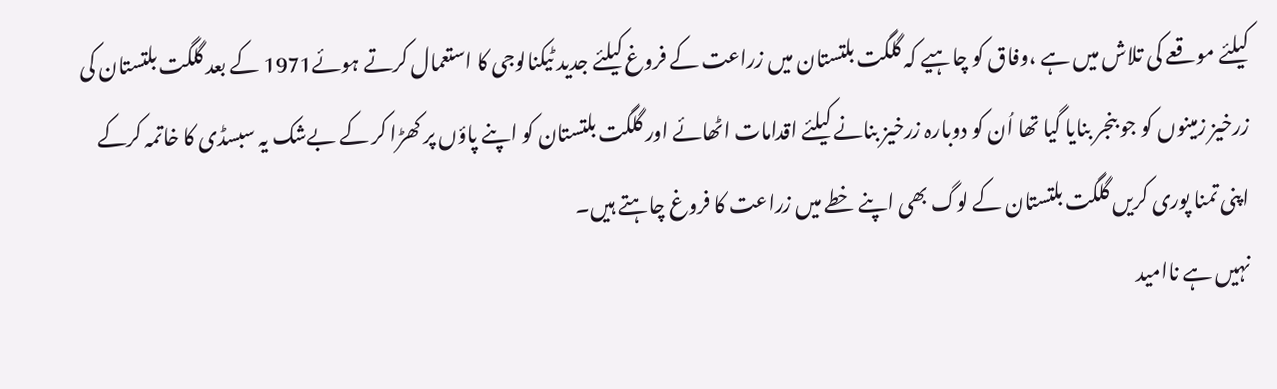کیلئے موقعے کی تلاش میں ہے ،وفاق کو چاہیے کہ گلگت بلتستان میں زراعت کے فروغ کیلئے جدید ٹیکنالوجی کا استعمال کرتے ہوئے1971 کے بعد گلگت بلتستان کی زرخیز زمینوں کو جو بنجر بنایا گیا تھا اُن کو دوبارہ زرخیز بنانے کیلئے اقدامات اٹھائے اور گلگت بلتستان کو اپنے پاؤں پر کھڑا کر کے بےشک یہ سبسڈی کا خاتمہ کرکے اپنی تمنا پوری کریں گلگت بلتستان کے لوگ بھی اپنے خطے میں زراعت کا فروغ چاہتے ہیں۔
نہیں ہے ناامید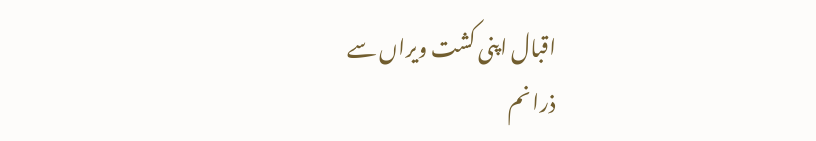اقبال اپنی کشت ویراں سے
ذرا نم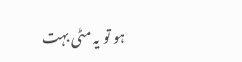ہو تو یہ مٹی بہت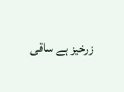زرخیز ہے ساقی